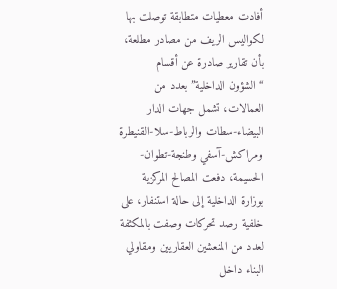أفادت معطيات متطابقة توصلت بها لكواليس الريف من مصادر مطلعة، بأن تقارير صادرة عن أقسام “الشؤون الداخلية” بعدد من العمالات، تشمل جهات الدار البيضاء-سطات والرباط-سلا-القنيطرة ومراكش-آسفي وطنجة-تطوان-الحسيمة، دفعت المصالح المركزية بوزارة الداخلية إلى حالة استنفار، على خلفية رصد تحركات وصفت بالمكثفة لعدد من المنعشين العقاريين ومقاولي البناء داخل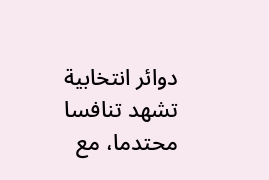دوائر انتخابية تشهد تنافسا محتدما، مع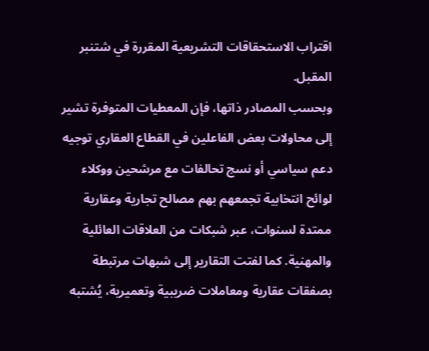اقتراب الاستحقاقات التشريعية المقررة في شتنبر المقبل.
وبحسب المصادر ذاتها، فإن المعطيات المتوفرة تشير إلى محاولات بعض الفاعلين في القطاع العقاري توجيه دعم سياسي أو نسج تحالفات مع مرشحين ووكلاء لوائح انتخابية تجمعهم بهم مصالح تجارية وعقارية ممتدة لسنوات، عبر شبكات من العلاقات العائلية والمهنية. كما لفتت التقارير إلى شبهات مرتبطة بصفقات عقارية ومعاملات ضريبية وتعميرية، يُشتبه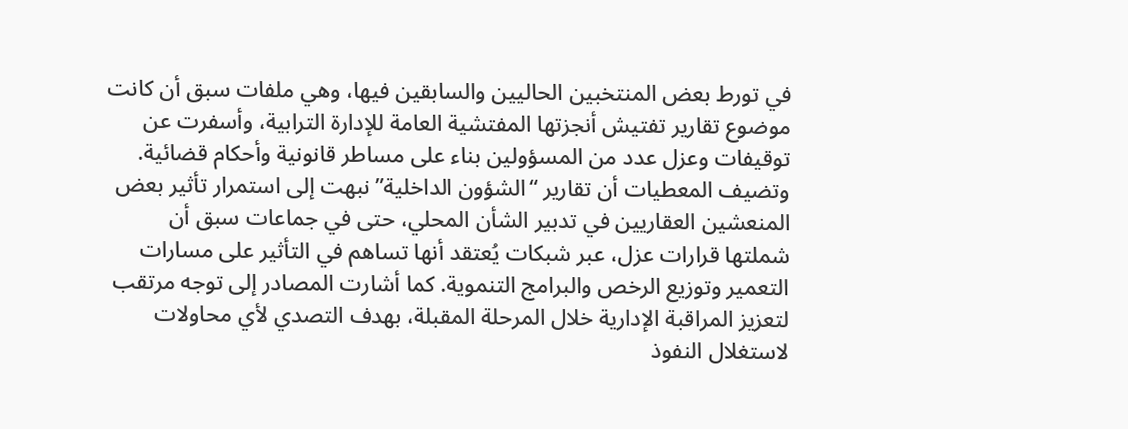في تورط بعض المنتخبين الحاليين والسابقين فيها، وهي ملفات سبق أن كانت موضوع تقارير تفتيش أنجزتها المفتشية العامة للإدارة الترابية، وأسفرت عن توقيفات وعزل عدد من المسؤولين بناء على مساطر قانونية وأحكام قضائية.
وتضيف المعطيات أن تقارير “الشؤون الداخلية” نبهت إلى استمرار تأثير بعض المنعشين العقاريين في تدبير الشأن المحلي، حتى في جماعات سبق أن شملتها قرارات عزل، عبر شبكات يُعتقد أنها تساهم في التأثير على مسارات التعمير وتوزيع الرخص والبرامج التنموية. كما أشارت المصادر إلى توجه مرتقب لتعزيز المراقبة الإدارية خلال المرحلة المقبلة، بهدف التصدي لأي محاولات لاستغلال النفوذ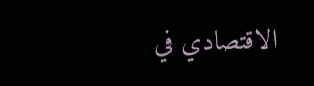الاقتصادي في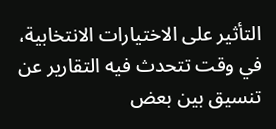التأثير على الاختيارات الانتخابية، في وقت تتحدث فيه التقارير عن تنسيق بين بعض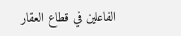الفاعلين في قطاع العقار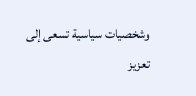وشخصيات سياسية تسعى إلى تعزيز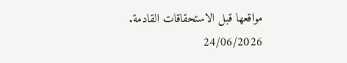مواقعها قبل الاستحقاقات القادمة.
24/06/2026